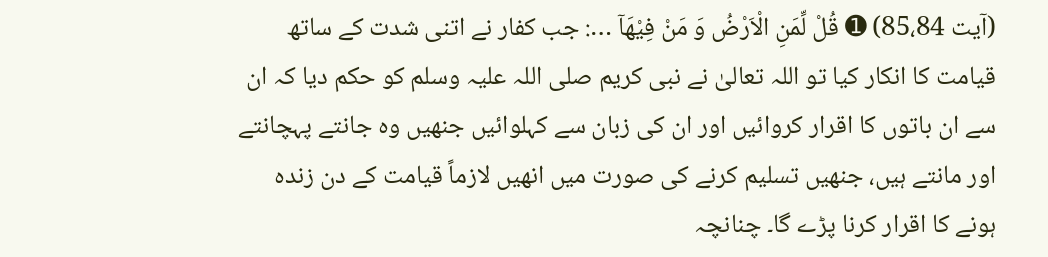(آیت 85،84) ➊ قُلْ لِّمَنِ الْاَرْضُ وَ مَنْ فِيْهَاۤ …: جب کفار نے اتنی شدت کے ساتھ قیامت کا انکار کیا تو اللہ تعالیٰ نے نبی کریم صلی اللہ علیہ وسلم کو حکم دیا کہ ان سے ان باتوں کا اقرار کروائیں اور ان کی زبان سے کہلوائیں جنھیں وہ جانتے پہچانتے اور مانتے ہیں، جنھیں تسلیم کرنے کی صورت میں انھیں لازماً قیامت کے دن زندہ ہونے کا اقرار کرنا پڑے گا۔ چنانچہ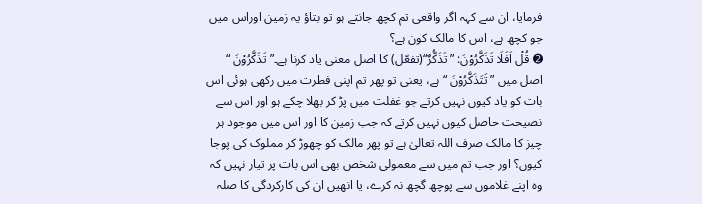فرمایا، ان سے کہہ اگر واقعی تم کچھ جانتے ہو تو بتاؤ یہ زمین اوراس میں جو کچھ ہے، اس کا مالک کون ہے؟
➋ قُلْ اَفَلَا تَذَكَّرُوْنَ: ”تَذَكُّرٌ“(تفعّل) کا اصل معنی یاد کرنا ہے۔” تَذَكَّرُوْنَ “ اصل میں ” تَتَذَكَّرُوْنَ “ ہے، یعنی تو پھر تم اپنی فطرت میں رکھی ہوئی اس بات کو یاد کیوں نہیں کرتے جو غفلت میں پڑ کر بھلا چکے ہو اور اس سے نصیحت حاصل کیوں نہیں کرتے کہ جب زمین کا اور اس میں موجود ہر چیز کا مالک صرف اللہ تعالیٰ ہے تو پھر مالک کو چھوڑ کر مملوک کی پوجا کیوں؟ اور جب تم میں سے معمولی شخص بھی اس بات پر تیار نہیں کہ وہ اپنے غلاموں سے پوچھ گچھ نہ کرے، یا انھیں ان کی کارکردگی کا صلہ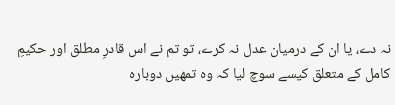نہ دے، یا ان کے درمیان عدل نہ کرے، تو تم نے اس قادرِ مطلق اور حکیمِ کامل کے متعلق کیسے سوچ لیا کہ وہ تمھیں دوبارہ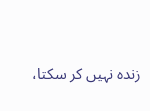زندہ نہیں کر سکتا،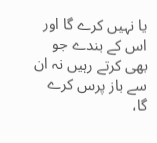یا نہیں کرے گا اور اس کے بندے جو بھی کرتے رہیں نہ ان سے باز پرس کرے گا،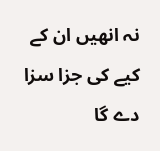نہ انھیں ان کے کیے کی جزا سزا دے گا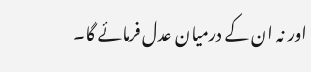اور نہ ان کے درمیان عدل فرمائے گا۔